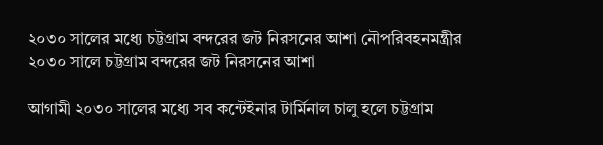২০৩০ সালের মধ্যে চট্টগ্রাম বন্দরের জট নিরসনের আশা নৌপরিবহনমন্ত্রীর
২০৩০ সালে চট্টগ্রাম বন্দরের জট নিরসনের আশা

আগামী ২০৩০ সালের মধ্যে সব কন্টেইনার টার্মিনাল চালু হলে চট্টগ্রাম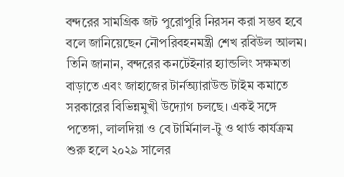বন্দরের সামগ্রিক জট পুরোপুরি নিরসন করা সম্ভব হবে বলে জানিয়েছেন নৌপরিবহনমন্ত্রী শেখ রবিউল আলম। তিনি জানান, বন্দরের কনটেইনার হ্যান্ডলিং সক্ষমতা বাড়াতে এবং জাহাজের টার্নঅ্যারাউন্ড টাইম কমাতে সরকারের বিভিন্নমুখী উদ্যোগ চলছে। একই সঙ্গে পতেঙ্গা, লালদিয়া ও বে টার্মিনাল-টু ও থার্ড কার্যক্রম শুরু হলে ২০২৯ সালের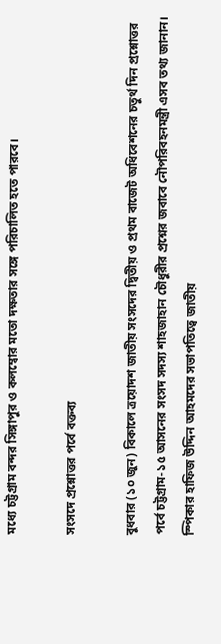মধ্যে চট্টগ্রাম বন্দর সিঙ্গাপুর ও কলম্বোর মতো দক্ষতার সঙ্গে পরিচালিত হতে পারবে।

সংসদে প্রশ্নোত্তর পর্বে বক্তব্য

বুধবার (১০ জুন) বিকালে ত্রয়োদশ জাতীয় সংসদের দ্বিতীয় ও প্রথম বাজেট অধিবেশনের চতুর্থ দিন প্রশ্নোত্তর পর্বে চট্টগ্রাম-১৫ আসনের সংসদ সদস্য শাহজাহান চৌধুরীর প্রশ্নের জবাবে নৌপরিবহনমন্ত্রী এসব তথ্য জানান। স্পিকার হাফিজ উদ্দিন আহমদের সভাপতিত্বে জাতীয়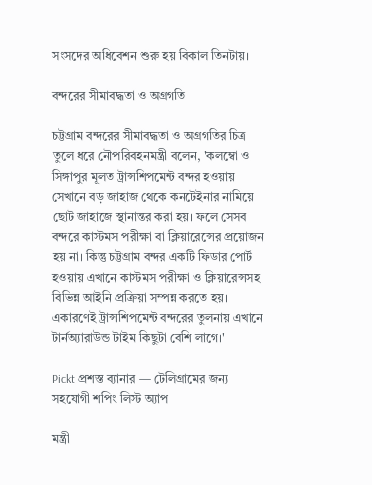সংসদের অধিবেশন শুরু হয় বিকাল তিনটায়।

বন্দরের সীমাবদ্ধতা ও অগ্রগতি

চট্টগ্রাম বন্দরের সীমাবদ্ধতা ও অগ্রগতির চিত্র তুলে ধরে নৌপরিবহনমন্ত্রী বলেন, 'কলম্বো ও সিঙ্গাপুর মূলত ট্রান্সশিপমেন্ট বন্দর হওয়ায় সেখানে বড় জাহাজ থেকে কনটেইনার নামিয়ে ছোট জাহাজে স্থানান্তর করা হয়। ফলে সেসব বন্দরে কাস্টমস পরীক্ষা বা ক্লিয়ারেন্সের প্রয়োজন হয় না। কিন্তু চট্টগ্রাম বন্দর একটি ফিডার পোর্ট হওয়ায় এখানে কাস্টমস পরীক্ষা ও ক্লিয়ারেন্সসহ বিভিন্ন আইনি প্রক্রিয়া সম্পন্ন করতে হয়। একারণেই ট্রান্সশিপমেন্ট বন্দরের তুলনায় এখানে টার্নঅ্যারাউন্ড টাইম কিছুটা বেশি লাগে।'

Pickt প্রশস্ত ব্যানার — টেলিগ্রামের জন্য সহযোগী শপিং লিস্ট অ্যাপ

মন্ত্রী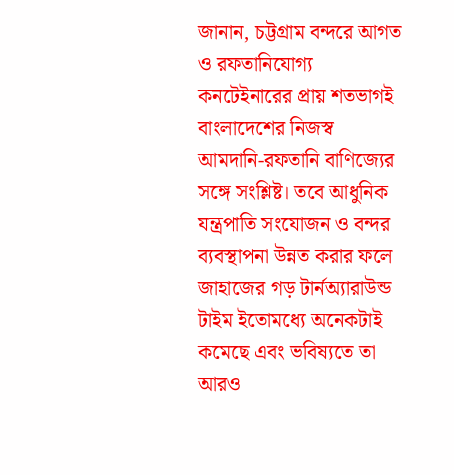জানান, চট্টগ্রাম বন্দরে আগত ও রফতানিযোগ্য কনটেইনারের প্রায় শতভাগই বাংলাদেশের নিজস্ব আমদানি-রফতানি বাণিজ্যের সঙ্গে সংশ্লিষ্ট। তবে আধুনিক যন্ত্রপাতি সংযোজন ও বন্দর ব্যবস্থাপনা উন্নত করার ফলে জাহাজের গড় টার্নঅ্যারাউন্ড টাইম ইতোমধ্যে অনেকটাই কমেছে এবং ভবিষ্যতে তা আরও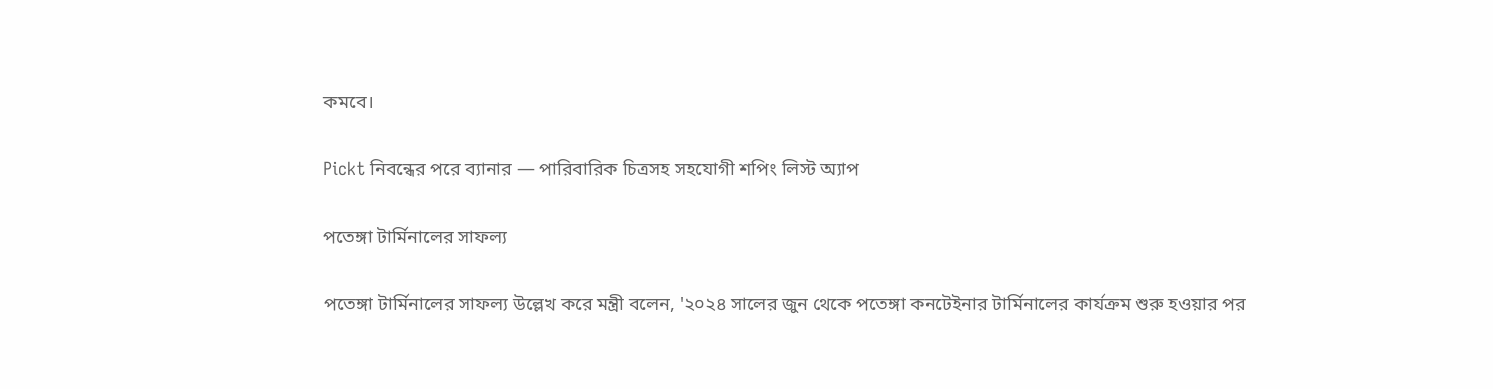কমবে।

Pickt নিবন্ধের পরে ব্যানার — পারিবারিক চিত্রসহ সহযোগী শপিং লিস্ট অ্যাপ

পতেঙ্গা টার্মিনালের সাফল্য

পতেঙ্গা টার্মিনালের সাফল্য উল্লেখ করে মন্ত্রী বলেন, '২০২৪ সালের জুন থেকে পতেঙ্গা কনটেইনার টার্মিনালের কার্যক্রম শুরু হওয়ার পর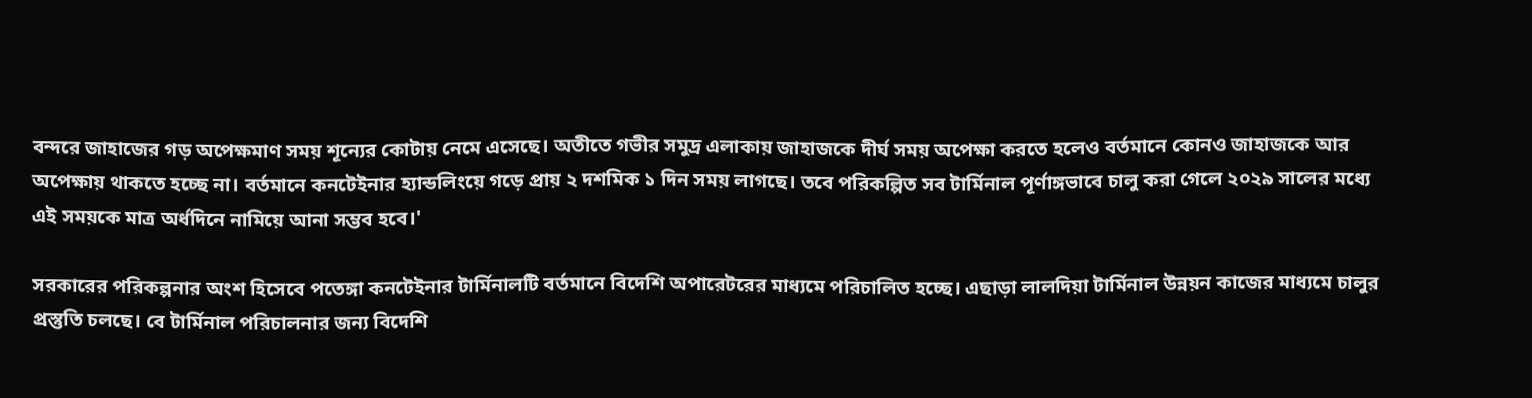বন্দরে জাহাজের গড় অপেক্ষমাণ সময় শূন্যের কোটায় নেমে এসেছে। অতীতে গভীর সমুদ্র এলাকায় জাহাজকে দীর্ঘ সময় অপেক্ষা করতে হলেও বর্তমানে কোনও জাহাজকে আর অপেক্ষায় থাকতে হচ্ছে না। বর্তমানে কনটেইনার হ্যান্ডলিংয়ে গড়ে প্রায় ২ দশমিক ১ দিন সময় লাগছে। তবে পরিকল্পিত সব টার্মিনাল পূর্ণাঙ্গভাবে চালু করা গেলে ২০২৯ সালের মধ্যে এই সময়কে মাত্র অর্ধদিনে নামিয়ে আনা সম্ভব হবে।'

সরকারের পরিকল্পনার অংশ হিসেবে পতেঙ্গা কনটেইনার টার্মিনালটি বর্তমানে বিদেশি অপারেটরের মাধ্যমে পরিচালিত হচ্ছে। এছাড়া লালদিয়া টার্মিনাল উন্নয়ন কাজের মাধ্যমে চালুর প্রস্তুতি চলছে। বে টার্মিনাল পরিচালনার জন্য বিদেশি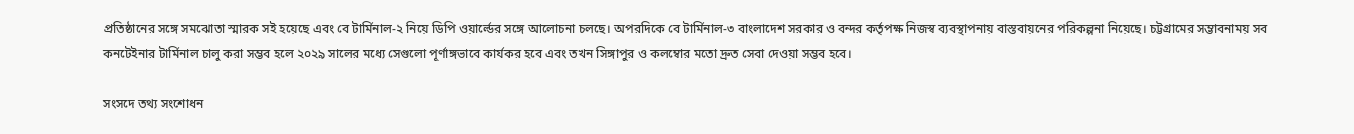প্রতিষ্ঠানের সঙ্গে সমঝোতা স্মারক সই হয়েছে এবং বে টার্মিনাল-২ নিয়ে ডিপি ওয়ার্ল্ডের সঙ্গে আলোচনা চলছে। অপরদিকে বে টার্মিনাল-৩ বাংলাদেশ সরকার ও বন্দর কর্তৃপক্ষ নিজস্ব ব্যবস্থাপনায় বাস্তবায়নের পরিকল্পনা নিয়েছে। চট্টগ্রামের সম্ভাবনাময় সব কনটেইনার টার্মিনাল চালু করা সম্ভব হলে ২০২৯ সালের মধ্যে সেগুলো পূর্ণাঙ্গভাবে কার্যকর হবে এবং তখন সিঙ্গাপুর ও কলম্বোর মতো দ্রুত সেবা দেওয়া সম্ভব হবে।

সংসদে তথ্য সংশোধন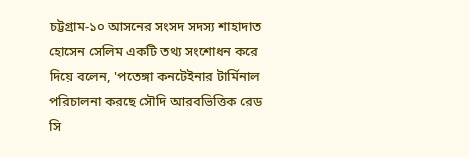চট্টগ্রাম-১০ আসনের সংসদ সদস্য শাহাদাত হোসেন সেলিম একটি তথ্য সংশোধন করে দিয়ে বলেন, 'পতেঙ্গা কনটেইনার টার্মিনাল পরিচালনা করছে সৌদি আরবভিত্তিক রেড সি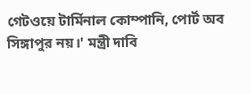গেটওয়ে টার্মিনাল কোম্পানি, পোর্ট অব সিঙ্গাপুর নয়।' মন্ত্রী দাবি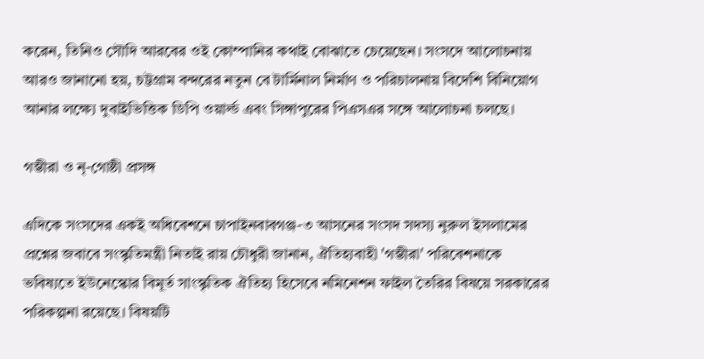করেন, তিনিও সৌদি আরবের ওই কোম্পানির কথাই বোঝাতে চেয়েছেন। সংসদে আলোচনায় আরও জানানো হয়, চট্টগ্রাম বন্দরের নতুন বে টার্মিনাল নির্মাণ ও পরিচালনায় বিদেশি বিনিয়োগ আনার লক্ষ্যে দুবাইভিত্তিক ডিপি ওয়ার্ল্ড এবং সিঙ্গাপুরের পিএসএর সঙ্গে আলোচনা চলছে।

গম্ভীরা ও নৃ-গোষ্ঠী প্রসঙ্গ

এদিকে সংসদের একই অধিবেশনে চাপাইনবাবগঞ্জ-৩ আসনের সংসদ সদস্য নুরুল ইসলামের প্রশ্নের জবাবে সংস্কৃতিমন্ত্রী নিতাই রায় চৌধুরী জানান, ঐতিহ্যবাহী 'গম্ভীরা' পরিবেশনাকে ভবিষ্যতে ইউনেস্কোর বিমূর্ত সাংস্কৃতিক ঐতিহ্য হিসেবে নমিনেশন ফাইল তৈরির বিষয়ে সরকারের পরিকল্পনা রয়েছে। বিষয়টি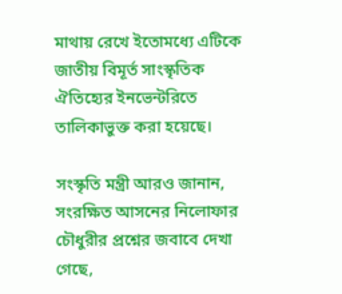মাথায় রেখে ইতোমধ্যে এটিকে জাতীয় বিমূর্ত সাংস্কৃতিক ঐতিহ্যের ইনভেন্টরিতে তালিকাভুক্ত করা হয়েছে।

সংস্কৃতি মন্ত্রী আরও জানান, সংরক্ষিত আসনের নিলোফার চৌধুরীর প্রশ্নের জবাবে দেখা গেছে,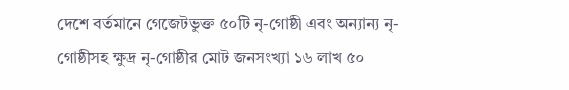দেশে বর্তমানে গেজেটভুক্ত ৫০টি নৃ-গোষ্ঠী এবং অন্যান্য নৃ-গোষ্ঠীসহ ক্ষুদ্র নৃ-গোষ্ঠীর মোট জনসংখ্যা ১৬ লাখ ৫০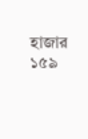হাজার ১৫৯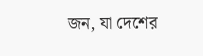জন, যা দেশের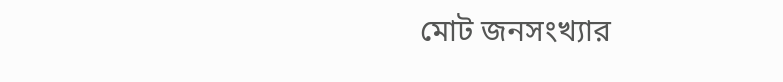মোট জনসংখ্যার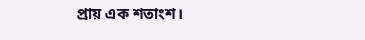প্রায় এক শতাংশ।